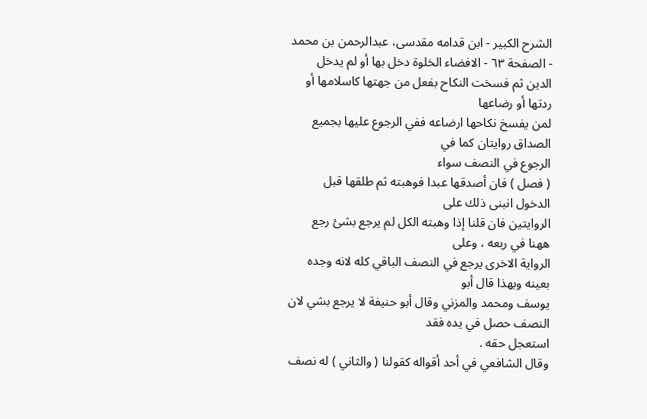الشرح الکبير - ابن قدامه مقدسی، عبدالرحمن بن محمد - الصفحة ٦٣ - الافضاء الخلوة دخل بها أو لم يدخل
الدين ثم فسخت النكاح بفعل من جهتها كاسلامها أو ردتها أو رضاعها
لمن يفسخ نكاحها ارضاعه ففي الرجوع عليها بجميع الصداق روايتان كما في
الرجوع في النصف سواء
( فصل ) فان أصدقها عبدا فوهبته ثم طلقها قبل الدخول انبنى ذلك على
الروايتين فان قلنا إذا وهبته الكل لم يرجع بشئ رجع ههنا في ربعه ، وعلى
الرواية الاخرى يرجع في النصف الباقي كله لانه وجده بعينه وبهذا قال أبو
يوسف ومحمد والمزني وقال أبو حنيفة لا يرجع بشي لان النصف حصل في يده فقد
استعجل حقه .
وقال الشافعي في أحد أقواله كقولنا ( والثاني ) له نصف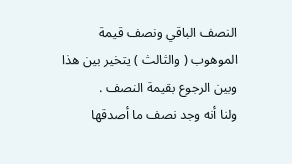النصف الباقي ونصف قيمة الموهوب ( والثالث ) يتخير بين هذا وبين الرجوع بقيمة النصف .
ولنا أنه وجد نصف ما أصدقها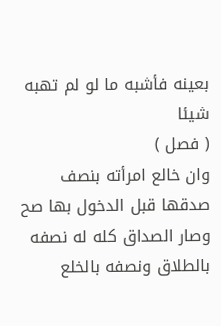بعينه فأشبه ما لو لم تهبه شيئا
( فصل )
وان خالع امرأته بنصف صدقها قبل الدخول بها صح وصار الصداق كله له نصفه
بالطلاق ونصفه بالخلع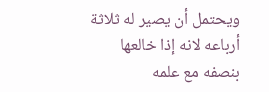ويحتمل أن يصير له ثلاثة أرباعه لانه إذا خالعها
بنصفه مع علمه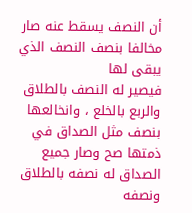أن النصف يسقط عنه صار مخالفا بنصف النصف الذي يبقى لها
فيصير له النصف بالطلاق والربع بالخلع ، وانخالعها بنصف مثل الصداق في
ذمتها صح وصار جميع الصداق له نصفه بالطلاق ونصفه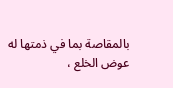بالمقاصة بما في ذمتها له
عوض الخلع ،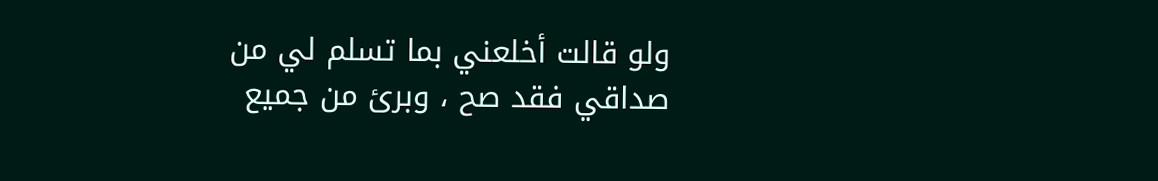ولو قالت أخلعني بما تسلم لي من صداقي فقد صح ، وبرئ من جميع